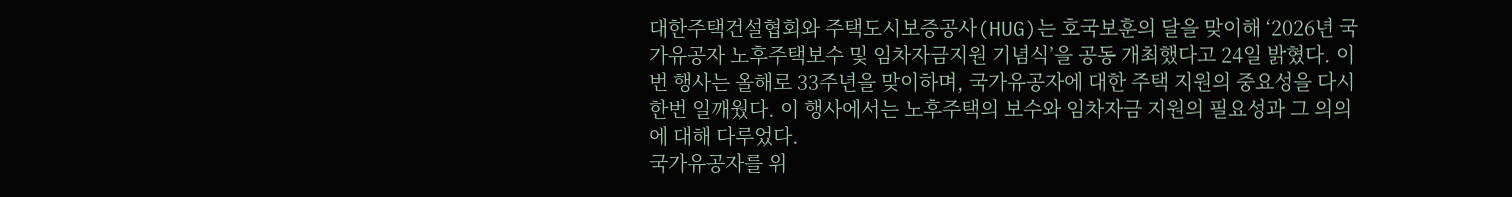대한주택건설협회와 주택도시보증공사(HUG)는 호국보훈의 달을 맞이해 ‘2026년 국가유공자 노후주택보수 및 임차자금지원 기념식’을 공동 개최했다고 24일 밝혔다. 이번 행사는 올해로 33주년을 맞이하며, 국가유공자에 대한 주택 지원의 중요성을 다시 한번 일깨웠다. 이 행사에서는 노후주택의 보수와 임차자금 지원의 필요성과 그 의의에 대해 다루었다.
국가유공자를 위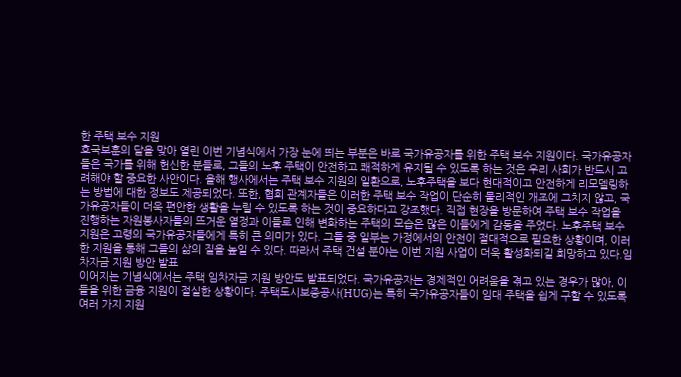한 주택 보수 지원
호국보훈의 달을 맞아 열린 이번 기념식에서 가장 눈에 띄는 부분은 바로 국가유공자를 위한 주택 보수 지원이다. 국가유공자들은 국가를 위해 헌신한 분들로, 그들의 노후 주택이 안전하고 쾌적하게 유지될 수 있도록 하는 것은 우리 사회가 반드시 고려해야 할 중요한 사안이다. 올해 행사에서는 주택 보수 지원의 일환으로, 노후주택을 보다 현대적이고 안전하게 리모델링하는 방법에 대한 정보도 제공되었다. 또한, 협회 관계자들은 이러한 주택 보수 작업이 단순히 물리적인 개조에 그치지 않고, 국가유공자들이 더욱 편안한 생활을 누릴 수 있도록 하는 것이 중요하다고 강조했다. 직접 현장을 방문하여 주택 보수 작업을 진행하는 자원봉사자들의 뜨거운 열정과 이들로 인해 변화하는 주택의 모습은 많은 이들에게 감동을 주었다. 노후주택 보수 지원은 고령의 국가유공자들에게 특히 큰 의미가 있다. 그들 중 일부는 가정에서의 안전이 절대적으로 필요한 상황이며, 이러한 지원을 통해 그들의 삶의 질을 높일 수 있다. 따라서 주택 건설 분야는 이번 지원 사업이 더욱 활성화되길 희망하고 있다.임차자금 지원 방안 발표
이어지는 기념식에서는 주택 임차자금 지원 방안도 발표되었다. 국가유공자는 경제적인 어려움을 겪고 있는 경우가 많아, 이들을 위한 금융 지원이 절실한 상황이다. 주택도시보증공사(HUG)는 특히 국가유공자들이 임대 주택을 쉽게 구할 수 있도록 여러 가지 지원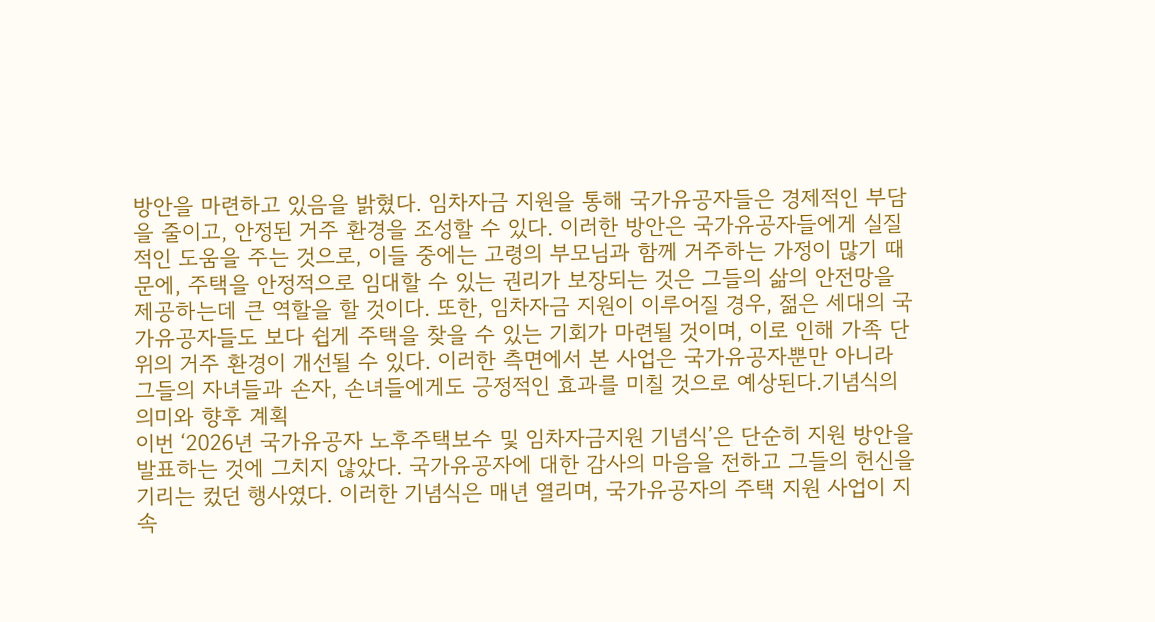방안을 마련하고 있음을 밝혔다. 임차자금 지원을 통해 국가유공자들은 경제적인 부담을 줄이고, 안정된 거주 환경을 조성할 수 있다. 이러한 방안은 국가유공자들에게 실질적인 도움을 주는 것으로, 이들 중에는 고령의 부모님과 함께 거주하는 가정이 많기 때문에, 주택을 안정적으로 임대할 수 있는 권리가 보장되는 것은 그들의 삶의 안전망을 제공하는데 큰 역할을 할 것이다. 또한, 임차자금 지원이 이루어질 경우, 젊은 세대의 국가유공자들도 보다 쉽게 주택을 찾을 수 있는 기회가 마련될 것이며, 이로 인해 가족 단위의 거주 환경이 개선될 수 있다. 이러한 측면에서 본 사업은 국가유공자뿐만 아니라 그들의 자녀들과 손자, 손녀들에게도 긍정적인 효과를 미칠 것으로 예상된다.기념식의 의미와 향후 계획
이번 ‘2026년 국가유공자 노후주택보수 및 임차자금지원 기념식’은 단순히 지원 방안을 발표하는 것에 그치지 않았다. 국가유공자에 대한 감사의 마음을 전하고 그들의 헌신을 기리는 컸던 행사였다. 이러한 기념식은 매년 열리며, 국가유공자의 주택 지원 사업이 지속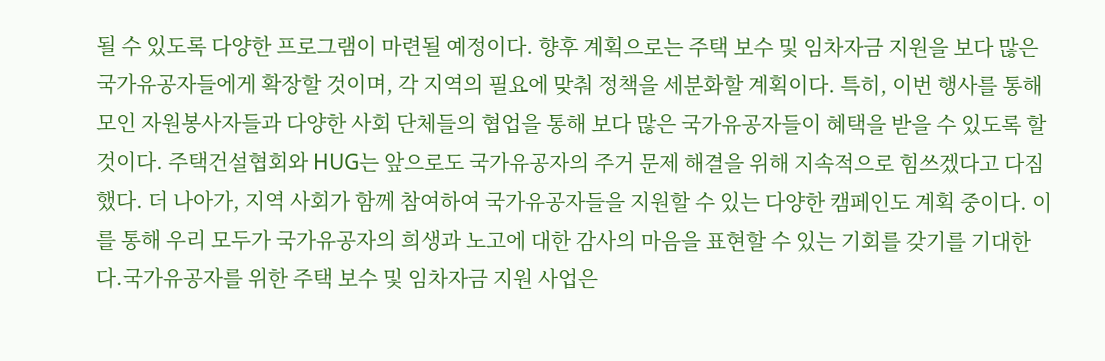될 수 있도록 다양한 프로그램이 마련될 예정이다. 향후 계획으로는 주택 보수 및 임차자금 지원을 보다 많은 국가유공자들에게 확장할 것이며, 각 지역의 필요에 맞춰 정책을 세분화할 계획이다. 특히, 이번 행사를 통해 모인 자원봉사자들과 다양한 사회 단체들의 협업을 통해 보다 많은 국가유공자들이 혜택을 받을 수 있도록 할 것이다. 주택건설협회와 HUG는 앞으로도 국가유공자의 주거 문제 해결을 위해 지속적으로 힘쓰겠다고 다짐했다. 더 나아가, 지역 사회가 함께 참여하여 국가유공자들을 지원할 수 있는 다양한 캠페인도 계획 중이다. 이를 통해 우리 모두가 국가유공자의 희생과 노고에 대한 감사의 마음을 표현할 수 있는 기회를 갖기를 기대한다.국가유공자를 위한 주택 보수 및 임차자금 지원 사업은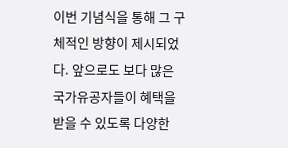이번 기념식을 통해 그 구체적인 방향이 제시되었다. 앞으로도 보다 많은 국가유공자들이 혜택을 받을 수 있도록 다양한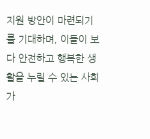지원 방안이 마련되기를 기대하며, 이들이 보다 안전하고 행복한 생활을 누릴 수 있는 사회가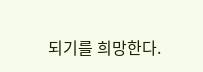되기를 희망한다.